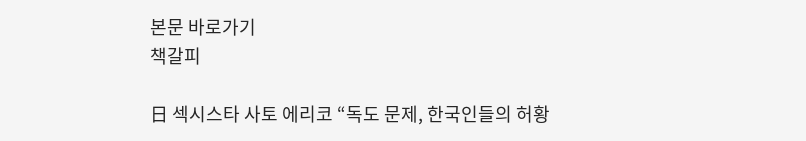본문 바로가기
책갈피

日 섹시스타 사토 에리코 “독도 문제, 한국인들의 허황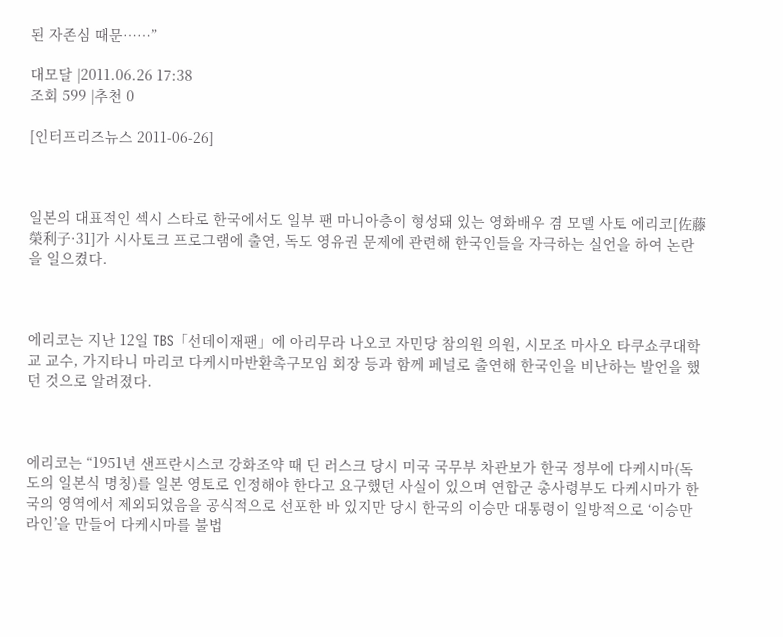된 자존심 때문……”

대모달 |2011.06.26 17:38
조회 599 |추천 0

[인터프리즈뉴스 2011-06-26]



일본의 대표적인 섹시 스타로 한국에서도 일부 팬 마니아층이 형성돼 있는 영화배우 겸 모델 사토 에리코[佐藤榮利子·31]가 시사토크 프로그램에 출연, 독도 영유권 문제에 관련해 한국인들을 자극하는 실언을 하여 논란을 일으켰다.



에리코는 지난 12일 TBS「선데이재팬」에 아리무라 나오코 자민당 참의원 의원, 시모조 마사오 타쿠쇼쿠대학교 교수, 가지타니 마리코 다케시마반환촉구모임 회장 등과 함께 페널로 출연해 한국인을 비난하는 발언을 했던 것으로 알려졌다.



에리코는 “1951년 샌프란시스코 강화조약 때 딘 러스크 당시 미국 국무부 차관보가 한국 정부에 다케시마(독도의 일본식 명칭)를 일본 영토로 인정해야 한다고 요구했던 사실이 있으며 연합군 총사령부도 다케시마가 한국의 영역에서 제외되었음을 공식적으로 선포한 바 있지만 당시 한국의 이승만 대통령이 일방적으로 ‘이승만라인’을 만들어 다케시마를 불법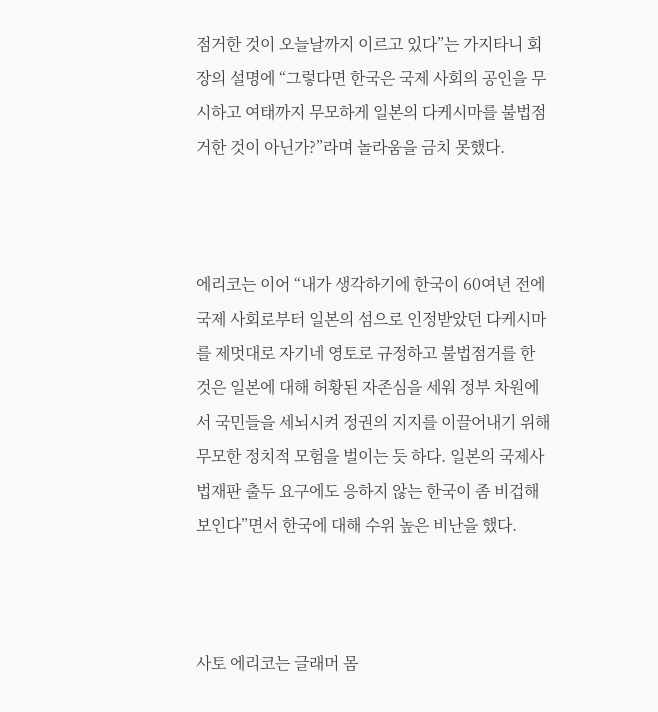점거한 것이 오늘날까지 이르고 있다”는 가지타니 회장의 설명에 “그렇다면 한국은 국제 사회의 공인을 무시하고 여태까지 무모하게 일본의 다케시마를 불법점거한 것이 아닌가?”라며 놀라움을 금치 못했다.



에리코는 이어 “내가 생각하기에 한국이 60여년 전에 국제 사회로부터 일본의 섬으로 인정받았던 다케시마를 제멋대로 자기네 영토로 규정하고 불법점거를 한 것은 일본에 대해 허황된 자존심을 세워 정부 차원에서 국민들을 세뇌시켜 정권의 지지를 이끌어내기 위해 무모한 정치적 모험을 벌이는 듯 하다. 일본의 국제사법재판 출두 요구에도 응하지 않는 한국이 좀 비겁해 보인다”면서 한국에 대해 수위 높은 비난을 했다.



사토 에리코는 글래머 몸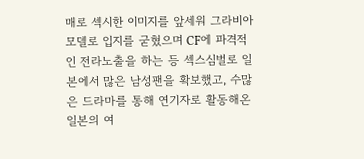매로 섹시한 이미지를 앞세워 그라비아 모델로 입지를 굳혔으며 CF에 파격적인 전라노출을 하는 등 섹스심벌로 일본에서 많은 남성팬을 확보했고, 수많은 드라마를 통해 연기자로 활동해온 일본의 여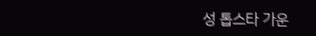성 톱스타 가운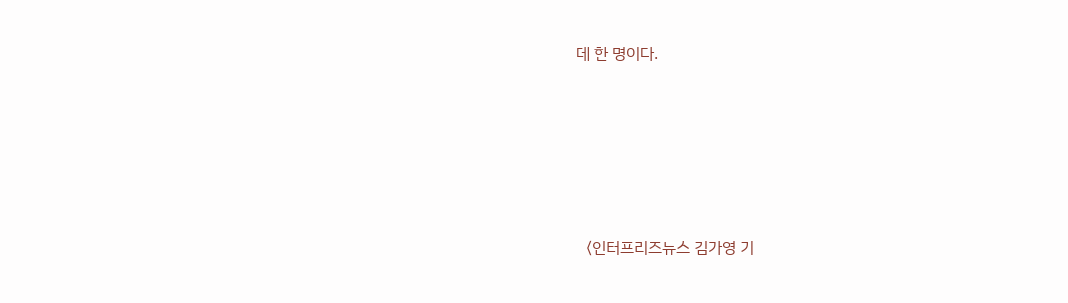데 한 명이다.





〈인터프리즈뉴스 김가영 기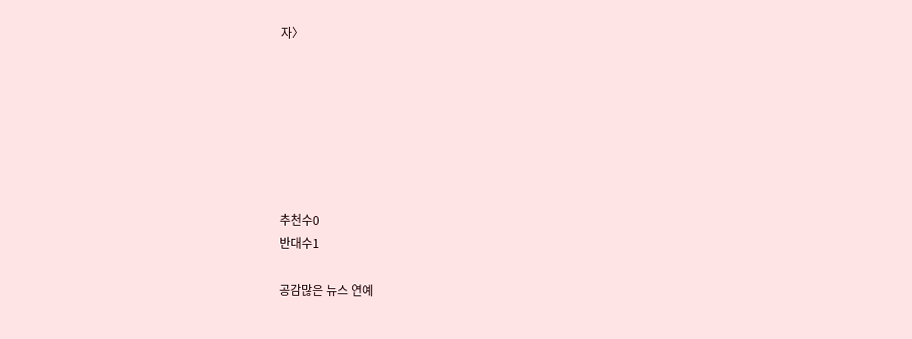자〉







추천수0
반대수1

공감많은 뉴스 연예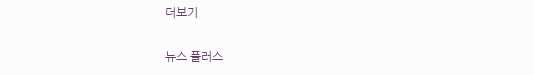더보기

뉴스 플러스